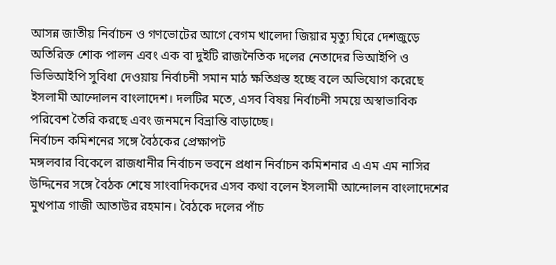আসন্ন জাতীয় নির্বাচন ও গণভোটের আগে বেগম খালেদা জিয়ার মৃত্যু ঘিরে দেশজুড়ে অতিরিক্ত শোক পালন এবং এক বা দুইটি রাজনৈতিক দলের নেতাদের ভিআইপি ও ভিভিআইপি সুবিধা দেওয়ায় নির্বাচনী সমান মাঠ ক্ষতিগ্রস্ত হচ্ছে বলে অভিযোগ করেছে ইসলামী আন্দোলন বাংলাদেশ। দলটির মতে, এসব বিষয় নির্বাচনী সময়ে অস্বাভাবিক পরিবেশ তৈরি করছে এবং জনমনে বিভ্রান্তি বাড়াচ্ছে।
নির্বাচন কমিশনের সঙ্গে বৈঠকের প্রেক্ষাপট
মঙ্গলবার বিকেলে রাজধানীর নির্বাচন ভবনে প্রধান নির্বাচন কমিশনার এ এম এম নাসির উদ্দিনের সঙ্গে বৈঠক শেষে সাংবাদিকদের এসব কথা বলেন ইসলামী আন্দোলন বাংলাদেশের মুখপাত্র গাজী আতাউর রহমান। বৈঠকে দলের পাঁচ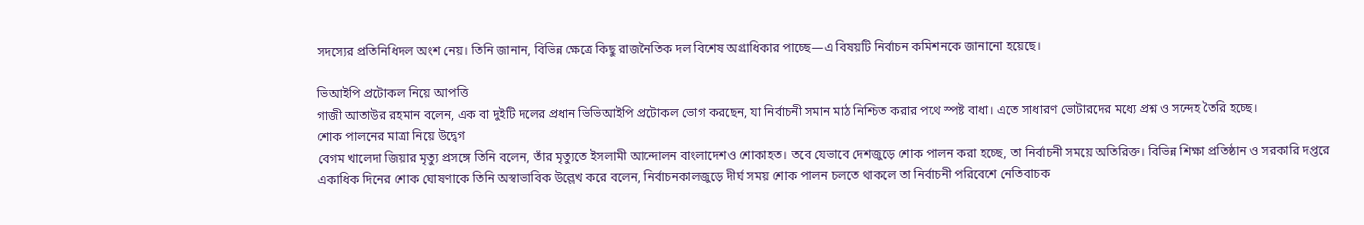সদস্যের প্রতিনিধিদল অংশ নেয়। তিনি জানান, বিভিন্ন ক্ষেত্রে কিছু রাজনৈতিক দল বিশেষ অগ্রাধিকার পাচ্ছে—এ বিষয়টি নির্বাচন কমিশনকে জানানো হয়েছে।

ভিআইপি প্রটোকল নিয়ে আপত্তি
গাজী আতাউর রহমান বলেন, এক বা দুইটি দলের প্রধান ভিভিআইপি প্রটোকল ভোগ করছেন, যা নির্বাচনী সমান মাঠ নিশ্চিত করার পথে স্পষ্ট বাধা। এতে সাধারণ ভোটারদের মধ্যে প্রশ্ন ও সন্দেহ তৈরি হচ্ছে।
শোক পালনের মাত্রা নিয়ে উদ্বেগ
বেগম খালেদা জিয়ার মৃত্যু প্রসঙ্গে তিনি বলেন, তাঁর মৃত্যুতে ইসলামী আন্দোলন বাংলাদেশও শোকাহত। তবে যেভাবে দেশজুড়ে শোক পালন করা হচ্ছে, তা নির্বাচনী সময়ে অতিরিক্ত। বিভিন্ন শিক্ষা প্রতিষ্ঠান ও সরকারি দপ্তরে একাধিক দিনের শোক ঘোষণাকে তিনি অস্বাভাবিক উল্লেখ করে বলেন, নির্বাচনকালজুড়ে দীর্ঘ সময় শোক পালন চলতে থাকলে তা নির্বাচনী পরিবেশে নেতিবাচক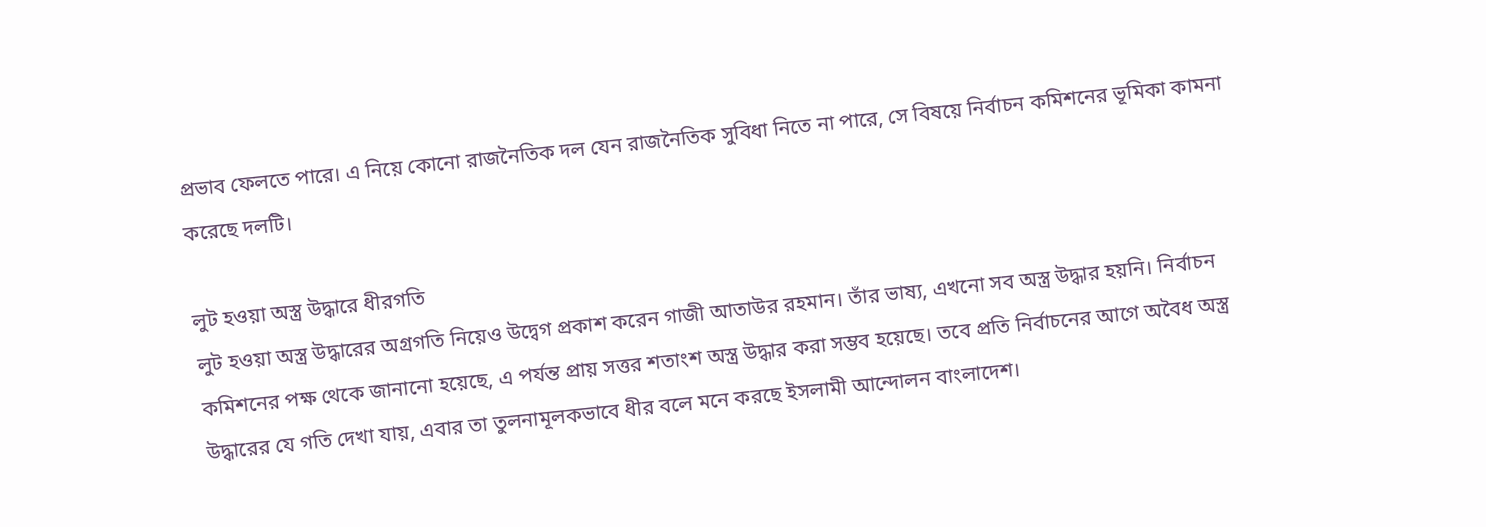প্রভাব ফেলতে পারে। এ নিয়ে কোনো রাজনৈতিক দল যেন রাজনৈতিক সুবিধা নিতে না পারে, সে বিষয়ে নির্বাচন কমিশনের ভূমিকা কামনা করেছে দলটি।

লুট হওয়া অস্ত্র উদ্ধারে ধীরগতি
লুট হওয়া অস্ত্র উদ্ধারের অগ্রগতি নিয়েও উদ্বেগ প্রকাশ করেন গাজী আতাউর রহমান। তাঁর ভাষ্য, এখনো সব অস্ত্র উদ্ধার হয়নি। নির্বাচন কমিশনের পক্ষ থেকে জানানো হয়েছে, এ পর্যন্ত প্রায় সত্তর শতাংশ অস্ত্র উদ্ধার করা সম্ভব হয়েছে। তবে প্রতি নির্বাচনের আগে অবৈধ অস্ত্র উদ্ধারের যে গতি দেখা যায়, এবার তা তুলনামূলকভাবে ধীর বলে মনে করছে ইসলামী আন্দোলন বাংলাদেশ।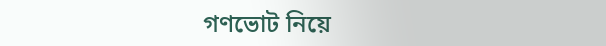গণভোট নিয়ে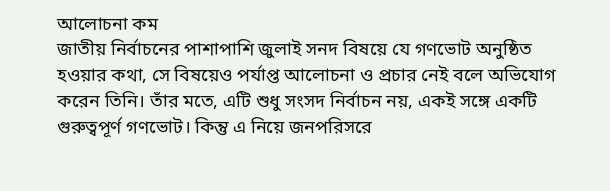আলোচনা কম
জাতীয় নির্বাচনের পাশাপাশি জুলাই সনদ বিষয়ে যে গণভোট অনুষ্ঠিত হওয়ার কথা, সে বিষয়েও পর্যাপ্ত আলোচনা ও প্রচার নেই বলে অভিযোগ করেন তিনি। তাঁর মতে, এটি শুধু সংসদ নির্বাচন নয়, একই সঙ্গে একটি গুরুত্বপূর্ণ গণভোট। কিন্তু এ নিয়ে জনপরিসরে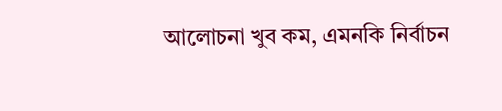আলোচনা খুব কম, এমনকি নির্বাচন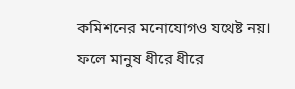কমিশনের মনোযোগও যথেষ্ট নয়। ফলে মানুষ ধীরে ধীরে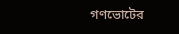গণভোটের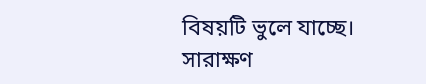বিষয়টি ভুলে যাচ্ছে।
সারাক্ষণ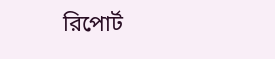রিপোর্ট